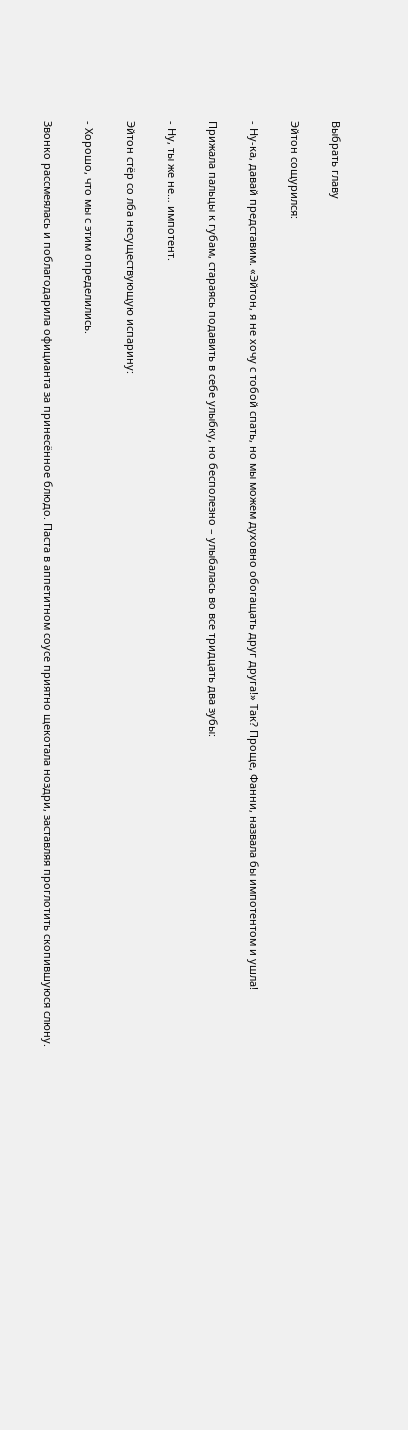Выбрать главу

Эйтон сощурился:

- Ну-ка, давай представим. «Эйтон, я не хочу с тобой спать, но мы можем духовно обогащать друг друга!» Так? Проще, Фанни, назвала бы импотентом и ушла!

Прижала пальцы к губам, стараясь подавить в себе улыбку, но бесполезно – улыбалась во все тридцать два зубы:

- Ну, ты же не… импотент.

Эйтон стёр со лба несуществующую испарину:

- Хорошо, что мы с этим определились.

Звонко рассмеялась и поблагодарила официанта за принесённое блюдо. Паста в аппетитном соусе приятно щекотала ноздри, заставляя проглотить скопившуюся слюну.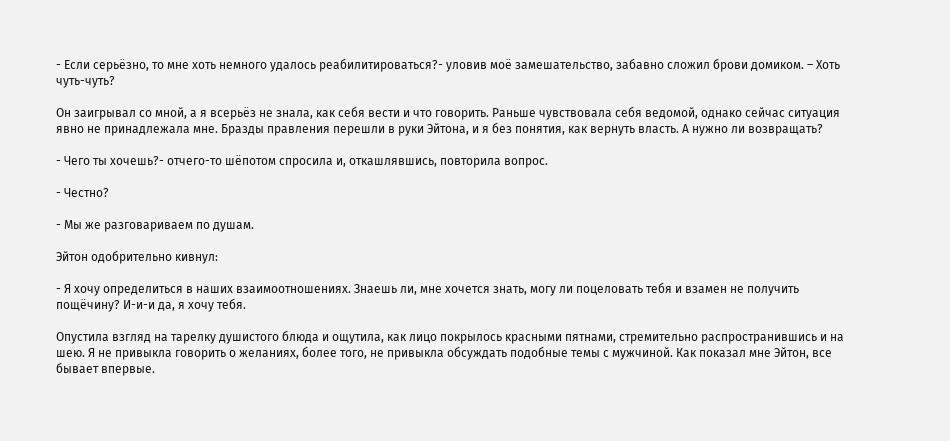- Если серьёзно, то мне хоть немного удалось реабилитироваться?- уловив моё замешательство, забавно сложил брови домиком. – Хоть чуть-чуть?

Он заигрывал со мной, а я всерьёз не знала, как себя вести и что говорить. Раньше чувствовала себя ведомой, однако сейчас ситуация явно не принадлежала мне. Бразды правления перешли в руки Эйтона, и я без понятия, как вернуть власть. А нужно ли возвращать?

- Чего ты хочешь?- отчего-то шёпотом спросила и, откашлявшись, повторила вопрос.

- Честно?

- Мы же разговариваем по душам.

Эйтон одобрительно кивнул:

- Я хочу определиться в наших взаимоотношениях. Знаешь ли, мне хочется знать, могу ли поцеловать тебя и взамен не получить пощёчину? И-и-и да, я хочу тебя.

Опустила взгляд на тарелку душистого блюда и ощутила, как лицо покрылось красными пятнами, стремительно распространившись и на шею. Я не привыкла говорить о желаниях, более того, не привыкла обсуждать подобные темы с мужчиной. Как показал мне Эйтон, все бывает впервые.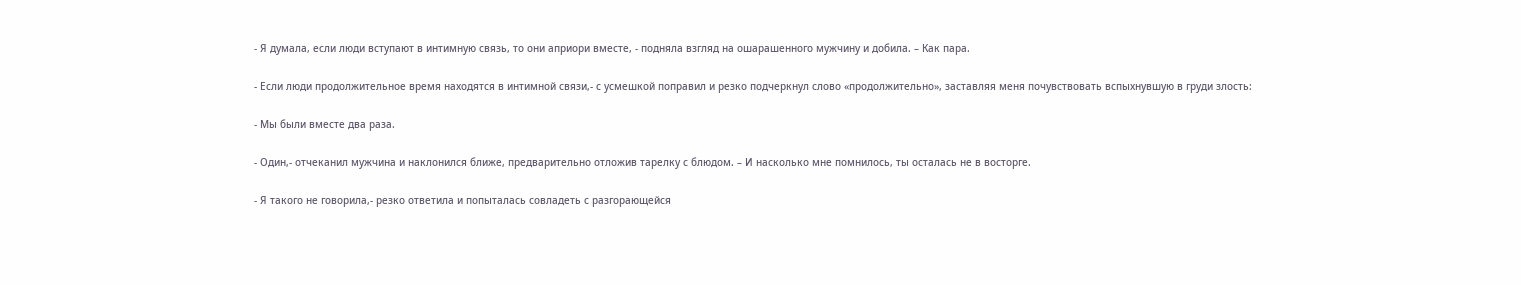- Я думала, если люди вступают в интимную связь, то они априори вместе, - подняла взгляд на ошарашенного мужчину и добила. – Как пара.

- Если люди продолжительное время находятся в интимной связи,- с усмешкой поправил и резко подчеркнул слово «продолжительно», заставляя меня почувствовать вспыхнувшую в груди злость:

- Мы были вместе два раза.

- Один,- отчеканил мужчина и наклонился ближе, предварительно отложив тарелку с блюдом. – И насколько мне помнилось, ты осталась не в восторге.

- Я такого не говорила,- резко ответила и попыталась совладеть с разгорающейся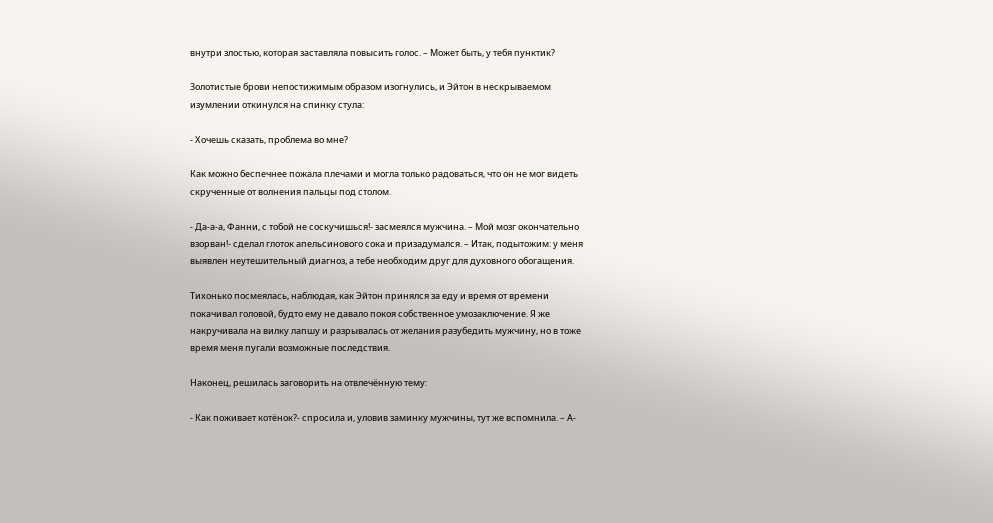внутри злостью, которая заставляла повысить голос. – Может быть, у тебя пунктик?

Золотистые брови непостижимым образом изогнулись, и Эйтон в нескрываемом изумлении откинулся на спинку стула:

- Хочешь сказать, проблема во мне?

Как можно беспечнее пожала плечами и могла только радоваться, что он не мог видеть скрученные от волнения пальцы под столом.

- Да-а-а, Фанни, с тобой не соскучишься!- засмеялся мужчина. – Мой мозг окончательно взорван!- сделал глоток апельсинового сока и призадумался. – Итак, подытожим: у меня выявлен неутешительный диагноз, а тебе необходим друг для духовного обогащения.

Тихонько посмеялась, наблюдая, как Эйтон принялся за еду и время от времени покачивал головой, будто ему не давало покоя собственное умозаключение. Я же накручивала на вилку лапшу и разрывалась от желания разубедить мужчину, но в тоже время меня пугали возможные последствия.

Наконец, решилась заговорить на отвлечённую тему:

- Как поживает котёнок?- спросила и, уловив заминку мужчины, тут же вспомнила. – А-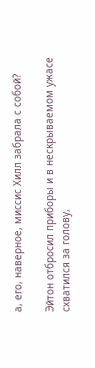а, его, наверное, миссис Хилл забрала с собой?

Эйтон отбросил приборы и в нескрываемом ужасе схватился за голову,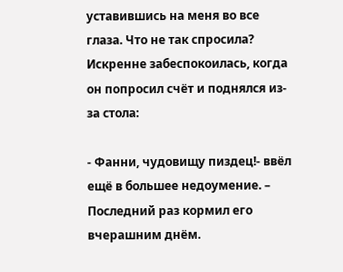уставившись на меня во все глаза. Что не так спросила? Искренне забеспокоилась, когда он попросил счёт и поднялся из-за стола:

- Фанни, чудовищу пиздец!- ввёл ещё в большее недоумение. – Последний раз кормил его вчерашним днём.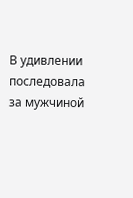В удивлении последовала за мужчиной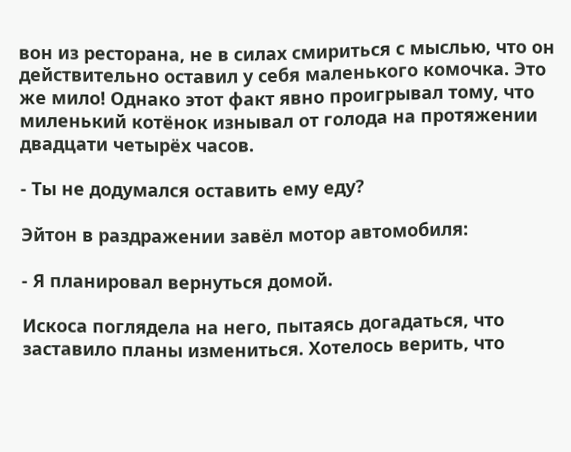вон из ресторана, не в силах смириться с мыслью, что он действительно оставил у себя маленького комочка. Это же мило! Однако этот факт явно проигрывал тому, что миленький котёнок изнывал от голода на протяжении двадцати четырёх часов.

- Ты не додумался оставить ему еду?

Эйтон в раздражении завёл мотор автомобиля:

- Я планировал вернуться домой.

Искоса поглядела на него, пытаясь догадаться, что заставило планы измениться. Хотелось верить, что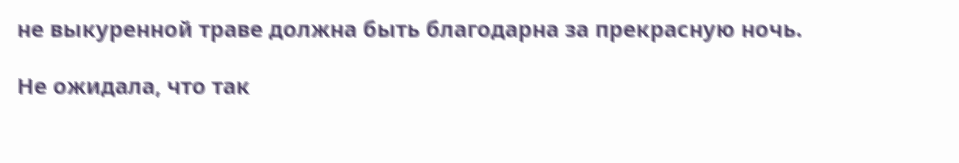не выкуренной траве должна быть благодарна за прекрасную ночь.

Не ожидала, что так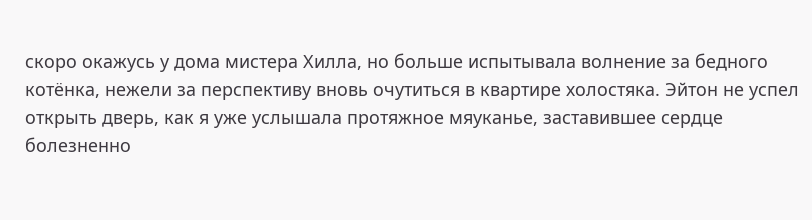скоро окажусь у дома мистера Хилла, но больше испытывала волнение за бедного котёнка, нежели за перспективу вновь очутиться в квартире холостяка. Эйтон не успел открыть дверь, как я уже услышала протяжное мяуканье, заставившее сердце болезненно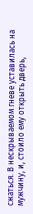сжаться. В нескрываемом гневе уставилась на мужчину, и, стоило ему открыть дверь,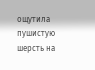ощутила пушистую шерсть на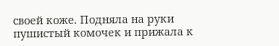своей коже. Подняла на руки пушистый комочек и прижала к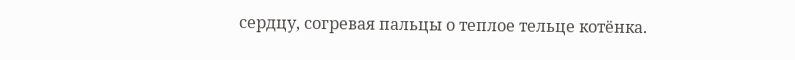сердцу, согревая пальцы о теплое тельце котёнка.